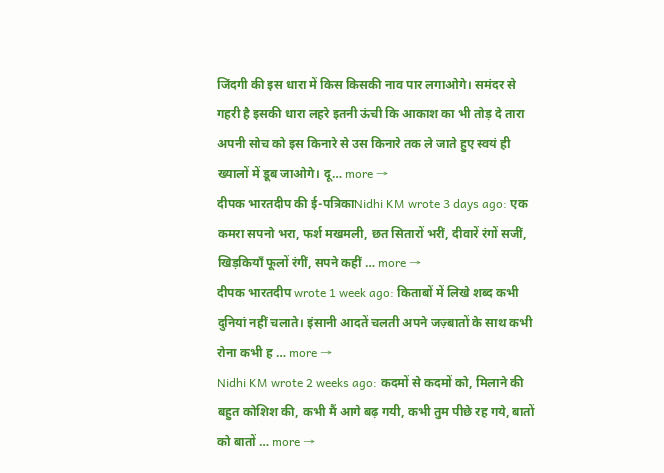जिंदगी की इस धारा में किस किसकी नाव पार लगाओगे। समंदर से गहरी है इसकी धारा लहरे इतनी ऊंची कि आकाश का भी तोड़ दे तारा अपनी सोच को इस किनारे से उस किनारे तक ले जाते हुए स्वयं ही ख्यालों में डूब जाओगे। दू… more →
दीपक भारतदीप की ई-पत्रिकाNidhi KM wrote 3 days ago: एक कमरा सपनो भरा, फर्श मखमली, छत सितारों भरीं, दीवारें रंगों सजीं, खिड़कियाँ फूलों रंगीं, सपने कहीं … more →
दीपक भारतदीप wrote 1 week ago: किताबों में लिखे शब्द कभी दुनियां नहीं चलाते। इंसानी आदतें चलती अपने जज़्बातों के साथ कभी रोना कभी ह … more →
Nidhi KM wrote 2 weeks ago: कदमों से कदमों को, मिलाने की बहुत कोशिश की, कभी मैं आगे बढ़ गयी, कभी तुम पीछे रह गये, बातों को बातों … more →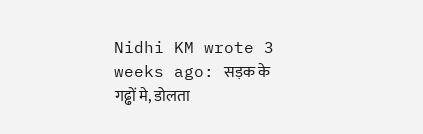Nidhi KM wrote 3 weeks ago: सड़क के गढ्ढों मे, डोलता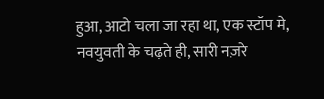हुआ, आटो चला जा रहा था, एक स्टॉप मे, नवयुवती के चढ़ते ही, सारी नज़रे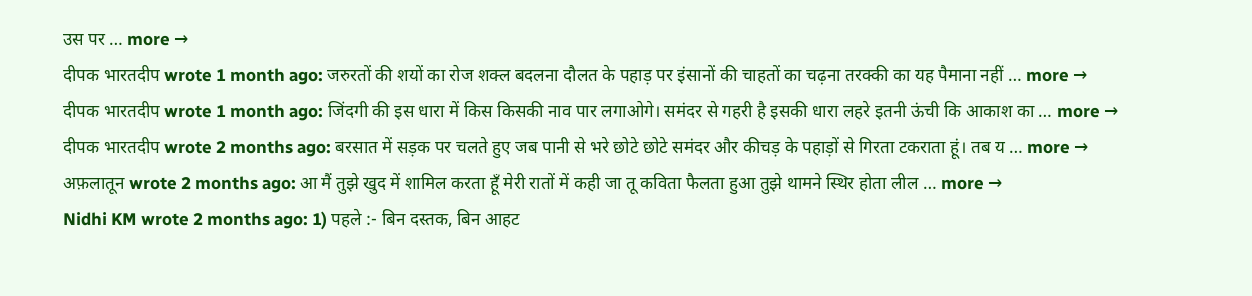उस पर … more →
दीपक भारतदीप wrote 1 month ago: जरुरतों की शयों का रोज शक्ल बदलना दौलत के पहाड़ पर इंसानों की चाहतों का चढ़ना तरक्की का यह पैमाना नहीं … more →
दीपक भारतदीप wrote 1 month ago: जिंदगी की इस धारा में किस किसकी नाव पार लगाओगे। समंदर से गहरी है इसकी धारा लहरे इतनी ऊंची कि आकाश का … more →
दीपक भारतदीप wrote 2 months ago: बरसात में सड़क पर चलते हुए जब पानी से भरे छोटे छोटे समंदर और कीचड़ के पहाड़ों से गिरता टकराता हूं। तब य … more →
अफ़लातून wrote 2 months ago: आ मैं तुझे खुद में शामिल करता हूँ मेरी रातों में कही जा तू कविता फैलता हुआ तुझे थामने स्थिर होता लील … more →
Nidhi KM wrote 2 months ago: 1) पहले :- बिन दस्तक, बिन आहट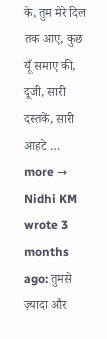के, तुम मेरे दिल तक आए, कुछ यूँ समाए की, दूजी, सारी दस्तकें, सारी आहटे … more →
Nidhi KM wrote 3 months ago: तुमसे ज़्यादा और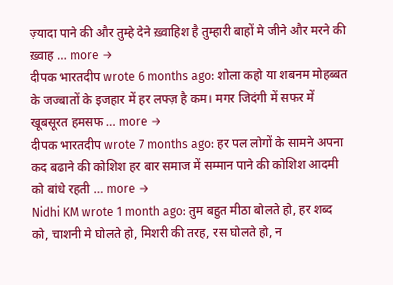ज़्यादा पाने की और तुम्हे देने ख़्वाहिश है तुम्हारी बाहों मे जीने और मरने की ख़्वाह … more →
दीपक भारतदीप wrote 6 months ago: शोला कहो या शबनम मोहब्बत के जज्बातों के इजहार में हर लफ्ज़ है कम। मगर जिदंगी में सफर में खूबसूरत हमसफ … more →
दीपक भारतदीप wrote 7 months ago: हर पल लोगों के सामने अपना कद बढाने की कोशिश हर बार समाज में सम्मान पाने की कोशिश आदमी को बांधे रहती … more →
Nidhi KM wrote 1 month ago: तुम बहुत मीठा बोलते हो, हर शब्द को, चाशनी मे घोलते हो, मिशरी की तरह, रस घोलते हो, न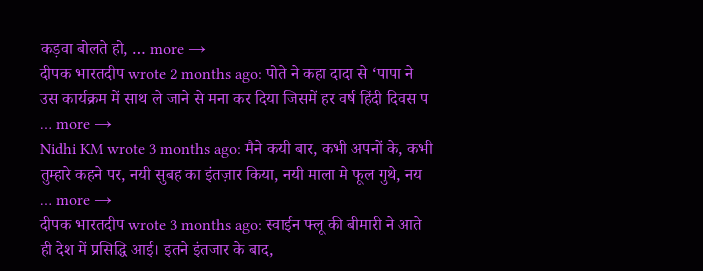कड़वा बोलते हो, … more →
दीपक भारतदीप wrote 2 months ago: पोते ने कहा दादा से ‘पापा ने उस कार्यक्रम में साथ ले जाने से मना कर दिया जिसमें हर वर्ष हिंदी दिवस प … more →
Nidhi KM wrote 3 months ago: मैने कयी बार, कभी अपनों के, कभी तुम्हारे कहने पर, नयी सुबह का इंतज़ार किया, नयी माला मे फूल गुथे, नय … more →
दीपक भारतदीप wrote 3 months ago: स्वाईन फ्लू की बीमारी ने आते ही देश में प्रसिद्धि आई। इतने इंतजार के बाद,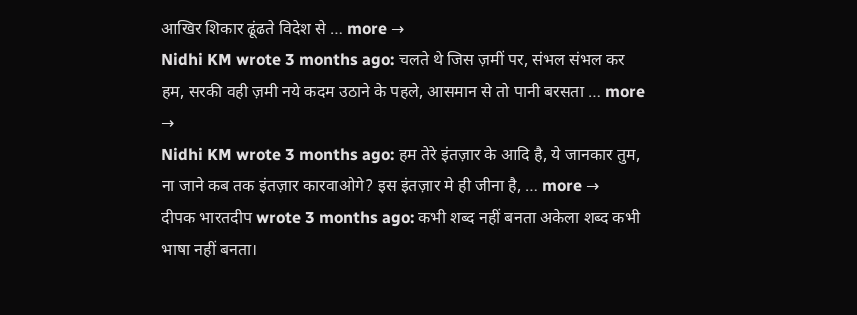आखिर शिकार ढूंढते विदेश से … more →
Nidhi KM wrote 3 months ago: चलते थे जिस ज़मीं पर, संभल संभल कर हम, सरकी वही ज़मी नये कदम उठाने के पहले, आसमान से तो पानी बरसता … more →
Nidhi KM wrote 3 months ago: हम तेरे इंतज़ार के आदि है, ये जानकार तुम, ना जाने कब तक इंतज़ार कारवाओगे? इस इंतज़ार मे ही जीना है, … more →
दीपक भारतदीप wrote 3 months ago: कभी शब्द नहीं बनता अकेला शब्द कभी भाषा नहीं बनता।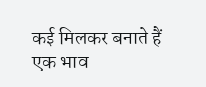कई मिलकर बनाते हैं एक भाव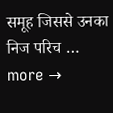समूह जिससे उनका निज परिच … more →